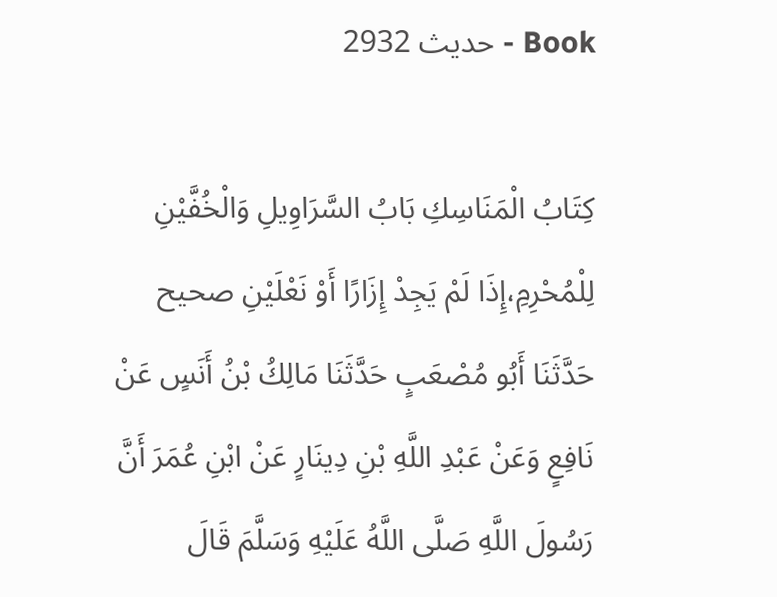Book - حدیث 2932

كِتَابُ الْمَنَاسِكِ بَابُ السَّرَاوِيلِ وَالْخُفَّيْنِ لِلْمُحْرِمِ،إِذَا لَمْ يَجِدْ إِزَارًا أَوْ نَعْلَيْنِ صحیح حَدَّثَنَا أَبُو مُصْعَبٍ حَدَّثَنَا مَالِكُ بْنُ أَنَسٍ عَنْ نَافِعٍ وَعَنْ عَبْدِ اللَّهِ بْنِ دِينَارٍ عَنْ ابْنِ عُمَرَ أَنَّ رَسُولَ اللَّهِ صَلَّى اللَّهُ عَلَيْهِ وَسَلَّمَ قَالَ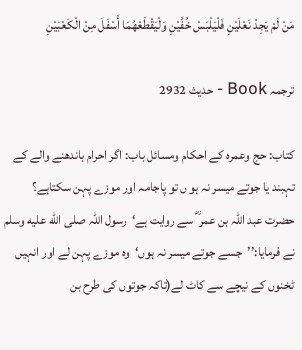مَنْ لَمْ يَجِدْ نَعْلَيْنِ فَلْيَلْبَسْ خُفَّيْنِ وَلْيَقْطَعْهُمَا أَسْفَلَ مِنْ الْكَعْبَيْنِ

ترجمہ Book - حدیث 2932

کتاب: حج وعمرہ کے احکام ومسائل باب: اگر احرام باندھنے والے کے تہبند یا جوتے میسر نہ ہو ں تو پاجامہ اور موزے پہن سکتاہے؟ حضرت عبد اللہ بن عمر ؓ سے روایت ہے‘رسول اللہ صلى الله عليه وسلم نے فرمایا:’’جسے جوتے میسر نہ ہوں‘وہ موزے پہن لے اور انہیں ٹخنوں کے نیچے سے کاٹ لے(تاکہ جوتوں کی طرح بن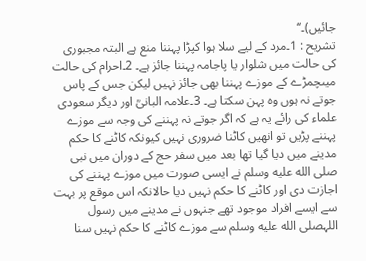جائیں)۔‘‘
تشریح : 1۔مرد کے لیے سلا ہوا کپڑا پہننا منع ہے البتہ مجبوری کی حالت میں شلوار یا پاجامہ پہننا جائز ہے۔ 2۔احرام کی حالت میںچمڑے کے موزے پہننا بھی جائز نہیں لیکن جس کے پاس جوتے نہ ہوں وہ پہن سکتا ہے۔ 3۔علامہ البانیؒ اور دیگر سعودی علماء کی رائے یہ ہے کہ اگر جوتے نہ پہننے کی وجہ سے موزے پہننے پڑیں تو انھیں کاٹنا ضروری نہیں کیونکہ کاٹنے کا حکم مدینے میں دیا گیا تھا بعد میں سفر حج کے دوران میں نبی صلى الله عليه وسلم نے ایسی صورت میں موزے پہننے کی اجازت دی اور کاٹنے کا حکم نہیں دیا حالانکہ اس موقع پر بہت سے ایسے افراد موجود تھے جنہوں نے مدینے میں رسول اللہصلى الله عليه وسلم سے موزے کاٹنے کا حکم نہیں سنا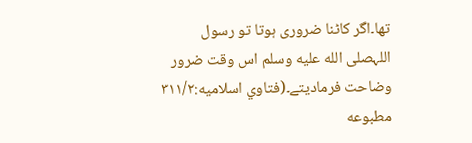تھا۔اگر کاٹنا ضروری ہوتا تو رسول اللہصلى الله عليه وسلم اس وقت ضرور وضاحت فرمادیتے۔(فتاوي اسلاميه:٣١١/٢ مطبوعه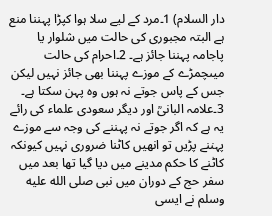دار السلام) 1۔مرد کے لیے سلا ہوا کپڑا پہننا منع ہے البتہ مجبوری کی حالت میں شلوار یا پاجامہ پہننا جائز ہے۔ 2۔احرام کی حالت میںچمڑے کے موزے پہننا بھی جائز نہیں لیکن جس کے پاس جوتے نہ ہوں وہ پہن سکتا ہے۔ 3۔علامہ البانیؒ اور دیگر سعودی علماء کی رائے یہ ہے کہ اگر جوتے نہ پہننے کی وجہ سے موزے پہننے پڑیں تو انھیں کاٹنا ضروری نہیں کیونکہ کاٹنے کا حکم مدینے میں دیا گیا تھا بعد میں سفر حج کے دوران میں نبی صلى الله عليه وسلم نے ایسی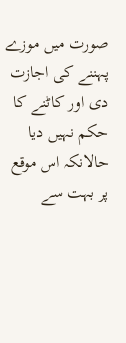صورت میں موزے پہننے کی اجازت دی اور کاٹنے کا حکم نہیں دیا حالانکہ اس موقع پر بہت سے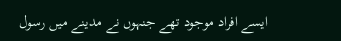ایسے افراد موجود تھے جنہوں نے مدینے میں رسول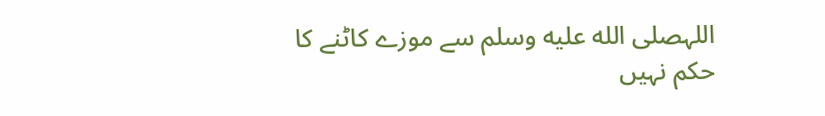اللہصلى الله عليه وسلم سے موزے کاٹنے کا حکم نہیں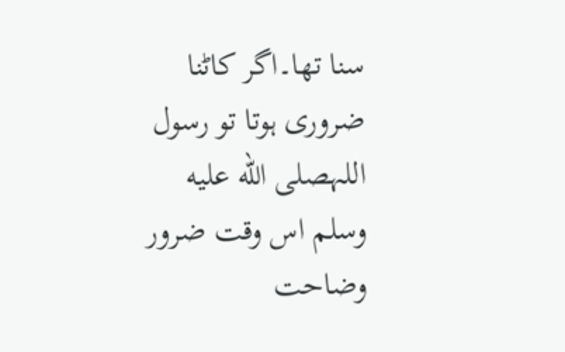سنا تھا۔اگر کاٹنا ضروری ہوتا تو رسول اللہصلى الله عليه وسلم اس وقت ضرور وضاحت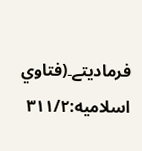فرمادیتے۔(فتاوي اسلاميه:٣١١/٢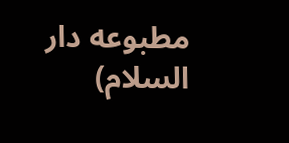مطبوعه دار السلام)